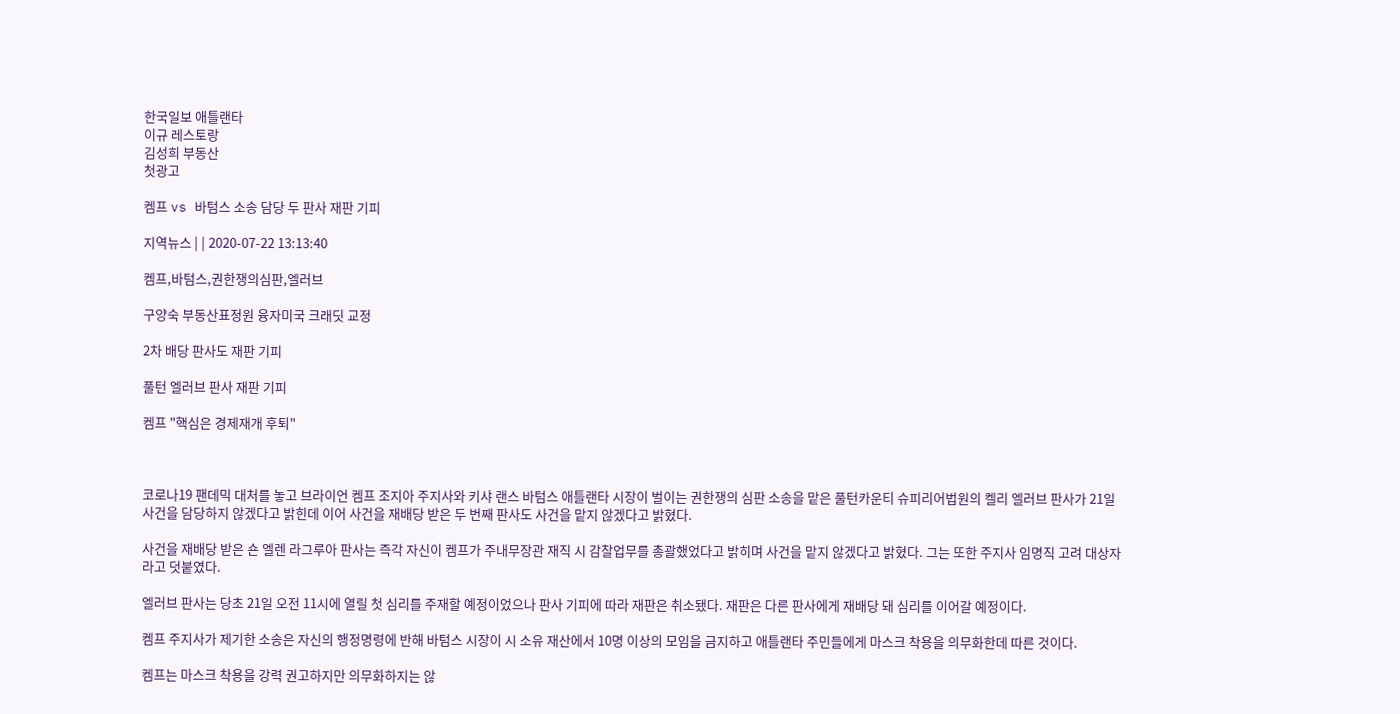한국일보 애틀랜타
이규 레스토랑
김성희 부동산
첫광고

켐프 vs 바텀스 소송 담당 두 판사 재판 기피

지역뉴스 | | 2020-07-22 13:13:40

켐프,바텀스,권한쟁의심판,엘러브

구양숙 부동산표정원 융자미국 크래딧 교정

2차 배당 판사도 재판 기피

풀턴 엘러브 판사 재판 기피

켐프 "핵심은 경제재개 후퇴"



코로나19 팬데믹 대처를 놓고 브라이언 켐프 조지아 주지사와 키샤 랜스 바텀스 애틀랜타 시장이 벌이는 권한쟁의 심판 소송을 맡은 풀턴카운티 슈피리어법원의 켈리 엘러브 판사가 21일 사건을 담당하지 않겠다고 밝힌데 이어 사건을 재배당 받은 두 번째 판사도 사건을 맡지 않겠다고 밝혔다.

사건을 재배당 받은 숀 엘렌 라그루아 판사는 즉각 자신이 켐프가 주내무장관 재직 시 감찰업무를 총괄했었다고 밝히며 사건을 맡지 않겠다고 밝혔다. 그는 또한 주지사 임명직 고려 대상자라고 덧붙였다.

엘러브 판사는 당초 21일 오전 11시에 열릴 첫 심리를 주재할 예정이었으나 판사 기피에 따라 재판은 취소됐다. 재판은 다른 판사에게 재배당 돼 심리를 이어갈 예정이다.

켐프 주지사가 제기한 소송은 자신의 행정명령에 반해 바텀스 시장이 시 소유 재산에서 10명 이상의 모임을 금지하고 애틀랜타 주민들에게 마스크 착용을 의무화한데 따른 것이다.

켐프는 마스크 착용을 강력 권고하지만 의무화하지는 않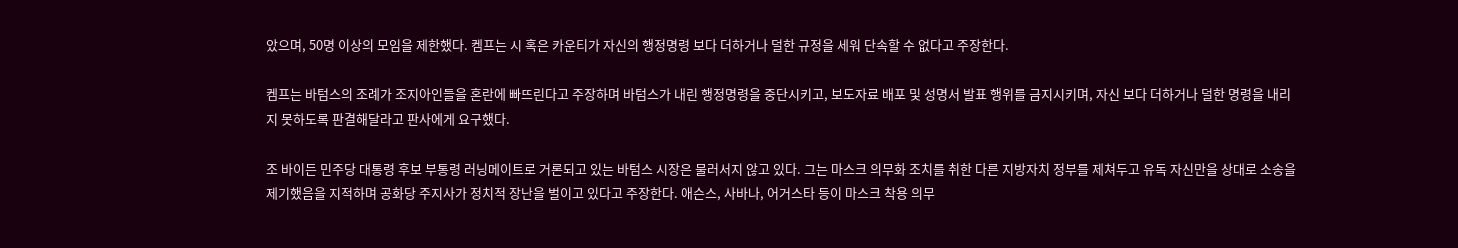았으며, 50명 이상의 모임을 제한했다. 켐프는 시 혹은 카운티가 자신의 행정명령 보다 더하거나 덜한 규정을 세워 단속할 수 없다고 주장한다.

켐프는 바텀스의 조례가 조지아인들을 혼란에 빠뜨린다고 주장하며 바텀스가 내린 행정명령을 중단시키고, 보도자료 배포 및 성명서 발표 행위를 금지시키며, 자신 보다 더하거나 덜한 명령을 내리지 못하도록 판결해달라고 판사에게 요구했다.

조 바이든 민주당 대통령 후보 부통령 러닝메이트로 거론되고 있는 바텀스 시장은 물러서지 않고 있다. 그는 마스크 의무화 조치를 취한 다른 지방자치 정부를 제쳐두고 유독 자신만을 상대로 소송을 제기했음을 지적하며 공화당 주지사가 정치적 장난을 벌이고 있다고 주장한다. 애슨스, 사바나, 어거스타 등이 마스크 착용 의무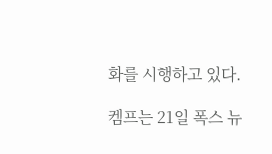화를 시행하고 있다.

켐프는 21일 폭스 뉴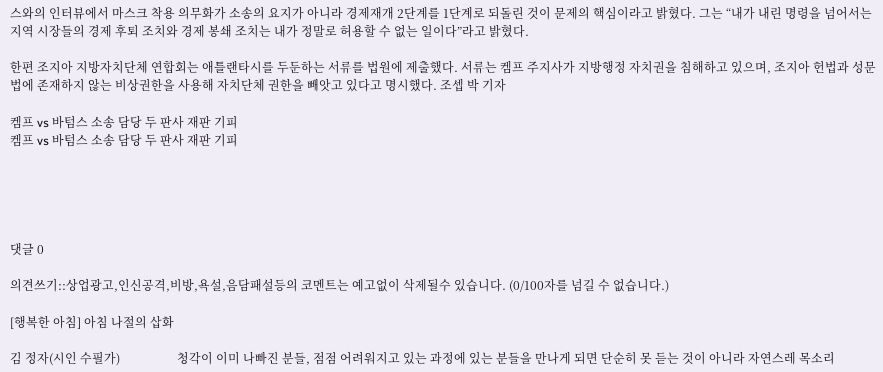스와의 인터뷰에서 마스크 착용 의무화가 소송의 요지가 아니라 경제재개 2단계를 1단계로 되돌린 것이 문제의 핵심이라고 밝혔다. 그는 “내가 내린 명령을 넘어서는 지역 시장들의 경제 후퇴 조치와 경제 봉쇄 조치는 내가 정말로 허용할 수 없는 일이다”라고 밝혔다.

한편 조지아 지방자치단체 연합회는 애틀랜타시를 두둔하는 서류를 법원에 제출했다. 서류는 켐프 주지사가 지방행정 자치권을 침해하고 있으며, 조지아 헌법과 성문법에 존재하지 않는 비상권한을 사용해 자치단체 권한을 빼앗고 있다고 명시했다. 조셉 박 기자

켐프 vs 바텀스 소송 담당 두 판사 재판 기피
켐프 vs 바텀스 소송 담당 두 판사 재판 기피





댓글 0

의견쓰기::상업광고,인신공격,비방,욕설,음담패설등의 코멘트는 예고없이 삭제될수 있습니다. (0/100자를 넘길 수 없습니다.)

[행복한 아침] 아침 나절의 삽화

김 정자(시인 수필가)                   청각이 이미 나빠진 분들, 점점 어려워지고 있는 과정에 있는 분들을 만나게 되면 단순히 못 듣는 것이 아니라 자연스레 목소리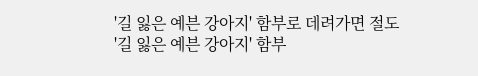'길 잃은 예븐 강아지' 함부로 데려가면 절도
'길 잃은 예븐 강아지' 함부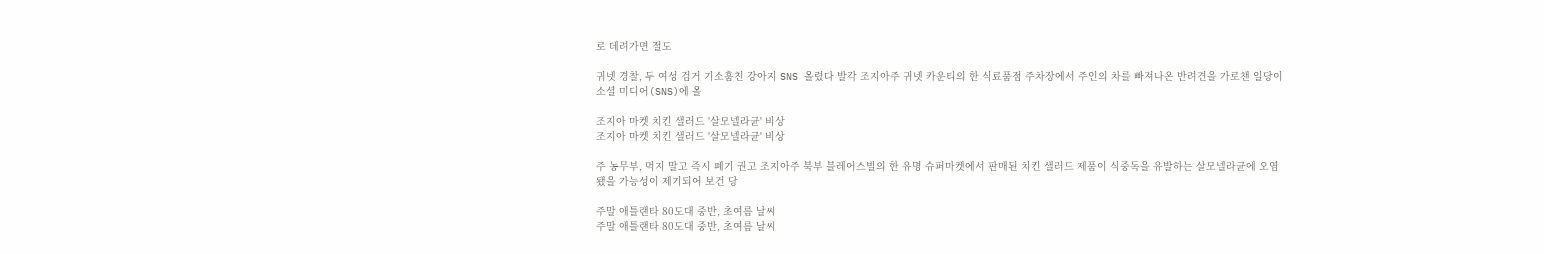로 데려가면 절도

귀넷 경찰, 두 여성 검거 기소훔친 강아지 SNS 올렸다 발각 조지아주 귀넷 카운티의 한 식료품점 주차장에서 주인의 차를 빠져나온 반려견을 가로챈 일당이 소셜 미디어(SNS)에 올

조지아 마켓 치킨 샐러드 '살모넬라균' 비상
조지아 마켓 치킨 샐러드 '살모넬라균' 비상

주 농무부, 먹지 말고 즉시 폐기 권고 조지아주 북부 블레어스빌의 한 유명 슈퍼마켓에서 판매된 치킨 샐러드 제품이 식중독을 유발하는 살모넬라균에 오염됐을 가능성이 제기되어 보건 당

주말 애틀랜타 80도대 중반, 초여름 날씨
주말 애틀랜타 80도대 중반, 초여름 날씨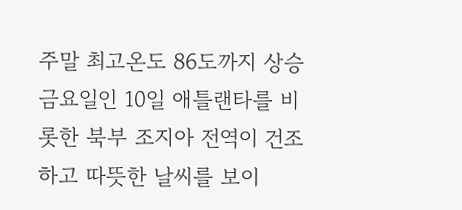주말 최고온도 86도까지 상승 금요일인 10일 애틀랜타를 비롯한 북부 조지아 전역이 건조하고 따뜻한 날씨를 보이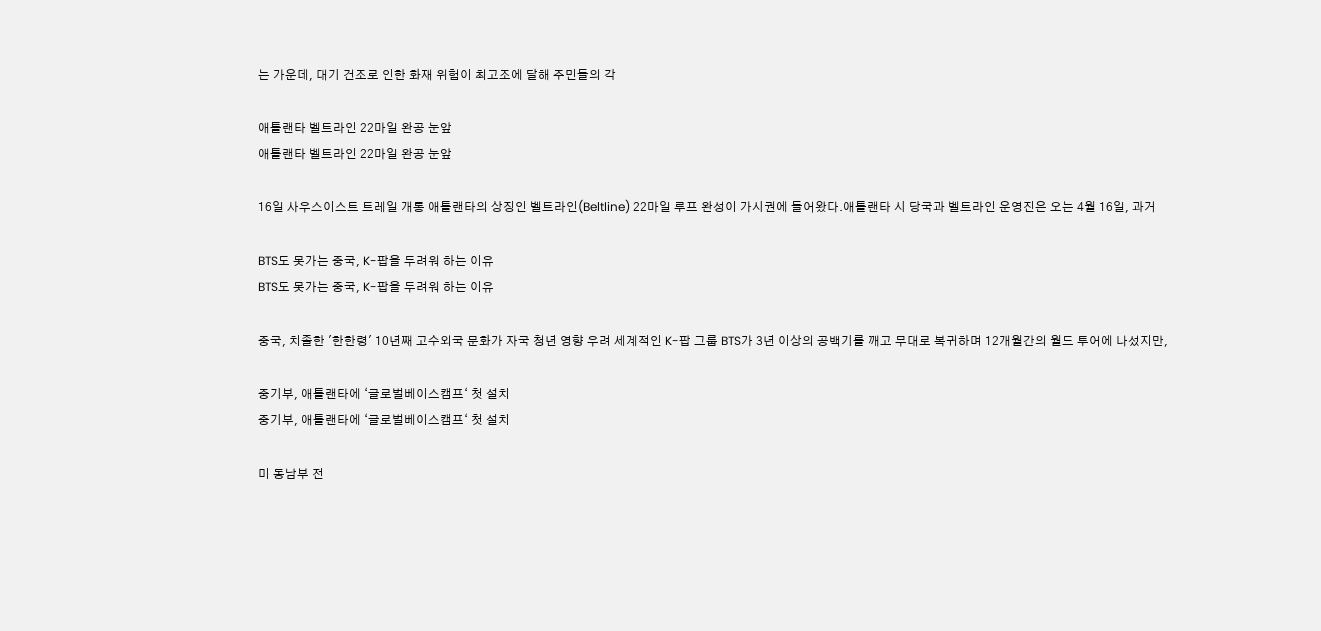는 가운데, 대기 건조로 인한 화재 위험이 최고조에 달해 주민들의 각

애틀랜타 벨트라인 22마일 완공 눈앞
애틀랜타 벨트라인 22마일 완공 눈앞

16일 사우스이스트 트레일 개통 애틀랜타의 상징인 벨트라인(Beltline) 22마일 루프 완성이 가시권에 들어왔다.애틀랜타 시 당국과 벨트라인 운영진은 오는 4월 16일, 과거

BTS도 못가는 중국, K-팝을 두려워 하는 이유
BTS도 못가는 중국, K-팝을 두려워 하는 이유

중국, 치졸한 '한한령' 10년째 고수외국 문화가 자국 청년 영향 우려 세계적인 K-팝 그룹 BTS가 3년 이상의 공백기를 깨고 무대로 복귀하며 12개월간의 월드 투어에 나섰지만,

중기부, 애틀랜타에 ‘글로벌베이스캠프‘ 첫 설치
중기부, 애틀랜타에 ‘글로벌베이스캠프‘ 첫 설치

미 동남부 전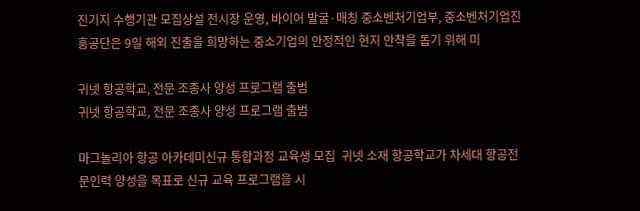진기지 수행기관 모집상설 전시장 운영, 바이어 발굴·매칭 중소벤처기업부, 중소벤처기업진흥공단은 9일 해외 진출을 희망하는 중소기업의 안정적인 현지 안착을 돕기 위해 미

귀넷 항공학교, 전문 조종사 양성 프로그램 출범
귀넷 항공학교, 전문 조종사 양성 프로그램 출범

마그놀리아 항공 아카데미신규 통합과정 교육생 모집  귀넷 소재 항공학교가 차세대 항공전문인력 양성을 목표로 신규 교육 프로그램을 시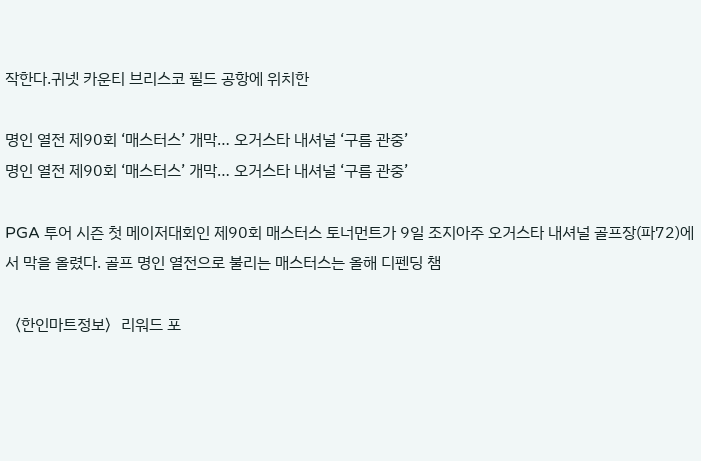작한다.귀넷 카운티 브리스코 필드 공항에 위치한

명인 열전 제90회 ‘매스터스’ 개막… 오거스타 내셔널 ‘구름 관중’
명인 열전 제90회 ‘매스터스’ 개막… 오거스타 내셔널 ‘구름 관중’

PGA 투어 시즌 첫 메이저대회인 제90회 매스터스 토너먼트가 9일 조지아주 오거스타 내셔널 골프장(파72)에서 막을 올렸다. 골프 명인 열전으로 불리는 매스터스는 올해 디펜딩 챔

〈한인마트정보〉리워드 포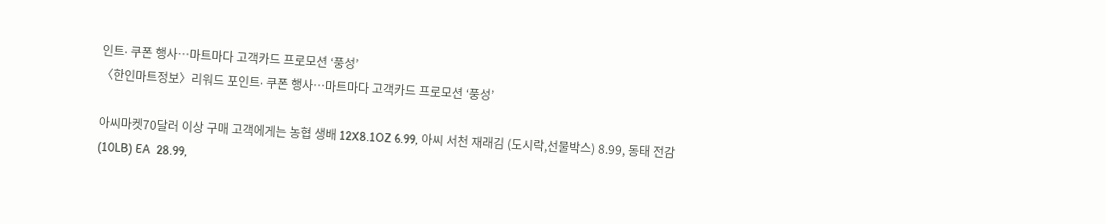인트∙ 쿠폰 행사…마트마다 고객카드 프로모션 ‘풍성’
〈한인마트정보〉리워드 포인트∙ 쿠폰 행사…마트마다 고객카드 프로모션 ‘풍성’

아씨마켓70달러 이상 구매 고객에게는 농협 생배 12X8.1OZ 6.99, 아씨 서천 재래김 (도시락,선물박스) 8.99, 동태 전감(10LB) EA  28.99,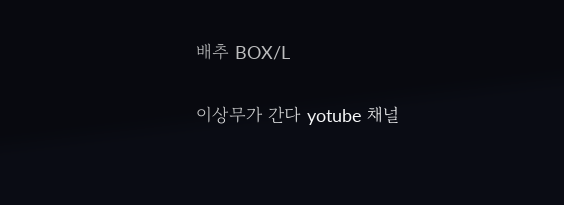배추 BOX/L

이상무가 간다 yotube 채널